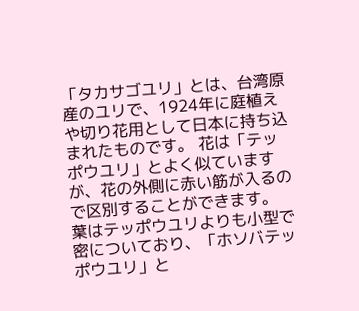「タカサゴユリ」とは、台湾原産のユリで、1924年に庭植えや切り花用として日本に持ち込まれたものです。 花は「テッポウユリ」とよく似ていますが、花の外側に赤い筋が入るので区別することができます。 葉はテッポウユリよりも小型で密についており、「ホソバテッポウユリ」と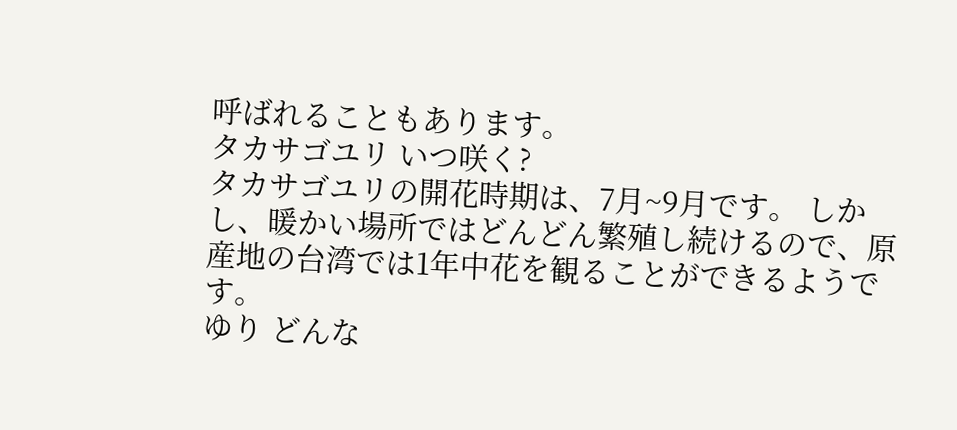呼ばれることもあります。
タカサゴユリ いつ咲く?
タカサゴユリの開花時期は、7月~9月です。 しかし、暖かい場所ではどんどん繁殖し続けるので、原産地の台湾では1年中花を観ることができるようです。
ゆり どんな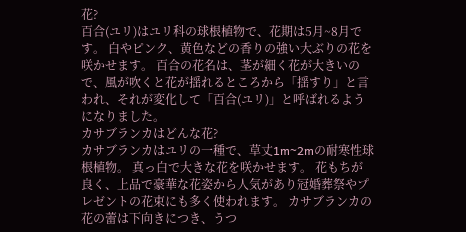花?
百合(ユリ)はユリ科の球根植物で、花期は5月~8月です。 白やピンク、黄色などの香りの強い大ぶりの花を咲かせます。 百合の花名は、茎が細く花が大きいので、風が吹くと花が揺れるところから「揺すり」と言われ、それが変化して「百合(ユリ)」と呼ばれるようになりました。
カサブランカはどんな花?
カサブランカはユリの一種で、草丈1m~2mの耐寒性球根植物。 真っ白で大きな花を咲かせます。 花もちが良く、上品で豪華な花姿から人気があり冠婚葬祭やプレゼントの花束にも多く使われます。 カサブランカの花の蕾は下向きにつき、うつ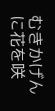むきかげんに花を咲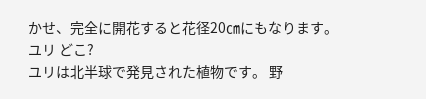かせ、完全に開花すると花径20㎝にもなります。
ユリ どこ?
ユリは北半球で発見された植物です。 野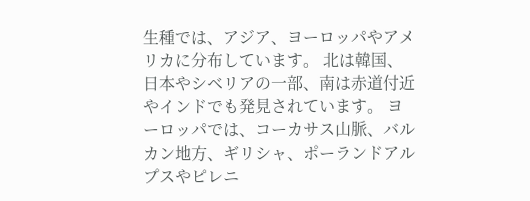生種では、アジア、ヨーロッパやアメリカに分布しています。 北は韓国、日本やシベリアの一部、南は赤道付近やインドでも発見されています。 ヨーロッパでは、コーカサス山脈、バルカン地方、ギリシャ、ポーランドアルプスやピレニ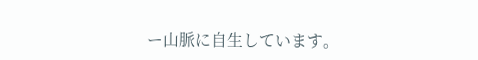ー山脈に自生しています。